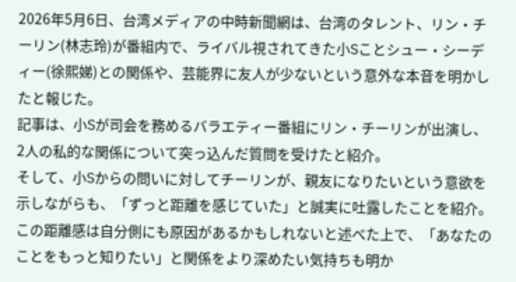2026年5月6日、台湾メディアの中時新聞網は、台湾のタレント、リン・チーリン(林志玲)が番組内で、ライバル視されてきた小Sことシュー・シーディー(徐熙娣)との関係や、芸能界に友人が少ないという意外な本音を明かしたと報じた。
記事は、小Sが司会を務めるバラエティー番組にリン・チーリンが出演し、2人の私的な関係について突っ込んだ質問を受けたと紹介。
そして、小Sからの問いに対してチーリンが、親友になりたいという意欲を示しながらも、「ずっと距離を感じていた」と誠実に吐露したことを紹介。この距離感は自分側にも原因があるかもしれないと述べた上で、「あなたのことをもっと知りたい」と関係をより深めたい気持ちも明か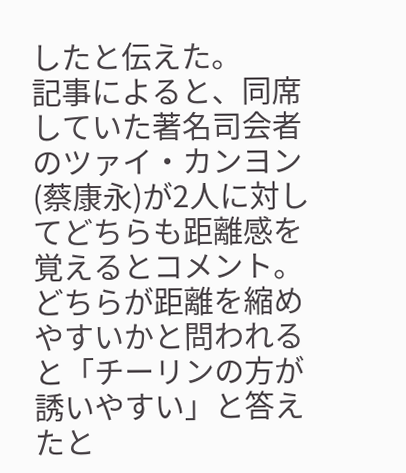したと伝えた。
記事によると、同席していた著名司会者のツァイ・カンヨン(蔡康永)が2人に対してどちらも距離感を覚えるとコメント。どちらが距離を縮めやすいかと問われると「チーリンの方が誘いやすい」と答えたと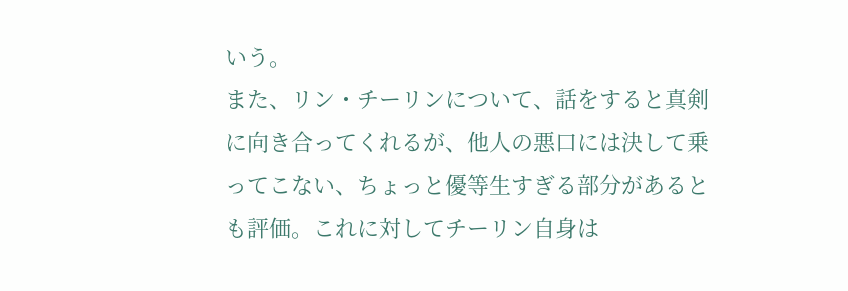いう。
また、リン・チーリンについて、話をすると真剣に向き合ってくれるが、他人の悪口には決して乗ってこない、ちょっと優等生すぎる部分があるとも評価。これに対してチーリン自身は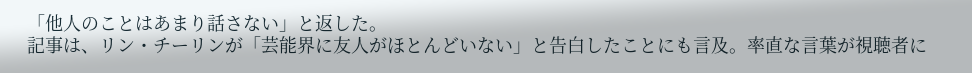「他人のことはあまり話さない」と返した。
記事は、リン・チーリンが「芸能界に友人がほとんどいない」と告白したことにも言及。率直な言葉が視聴者に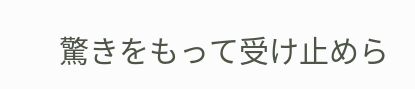驚きをもって受け止めら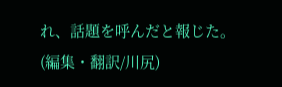れ、話題を呼んだと報じた。(編集・翻訳/川尻)